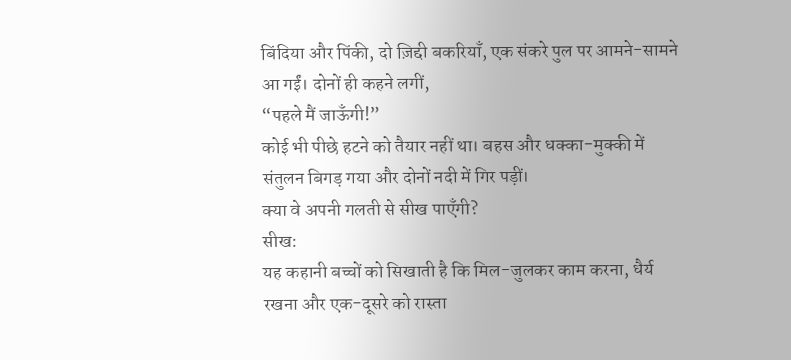बिंदिया और पिंकी, दो ज़िद्दी बकरियाँ, एक संकरे पुल पर आमने-सामने आ गईं। दोनों ही कहने लगीं,
“पहले मैं जाऊँगी!”
कोई भी पीछे हटने को तैयार नहीं था। बहस और धक्का-मुक्की में संतुलन बिगड़ गया और दोनों नदी में गिर पड़ीं।
क्या वे अपनी गलती से सीख पाएँगी?
सीख:
यह कहानी बच्चों को सिखाती है कि मिल-जुलकर काम करना, धैर्य रखना और एक-दूसरे को रास्ता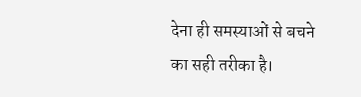देना ही समस्याओं से बचने का सही तरीका है।